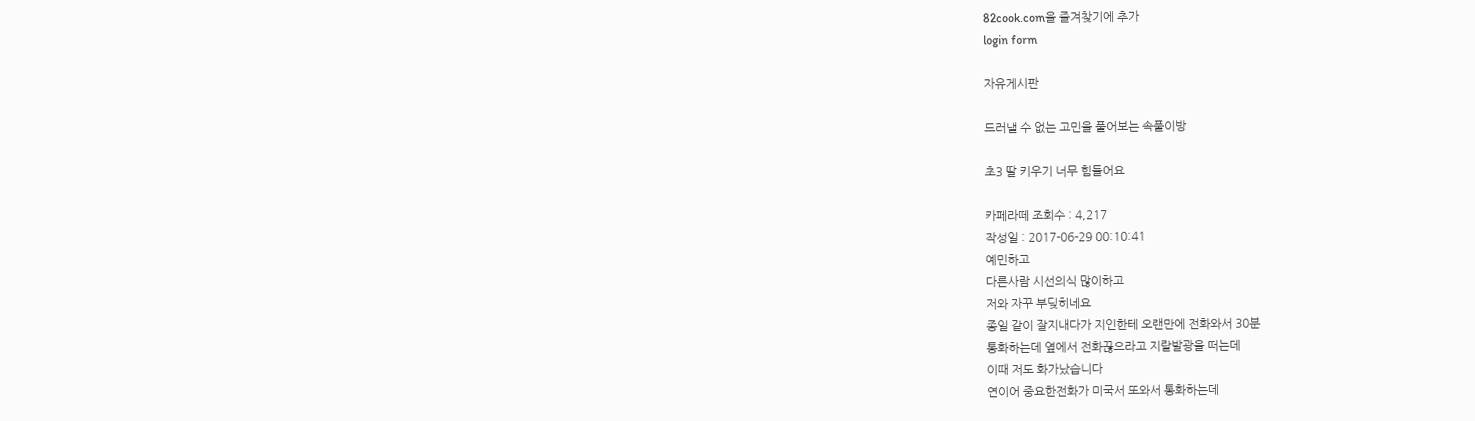82cook.com을 즐겨찾기에 추가
login form

자유게시판

드러낼 수 없는 고민을 풀어보는 속풀이방

초3 딸 키우기 너무 힘들어요

카페라떼 조회수 : 4,217
작성일 : 2017-06-29 00:10:41
예민하고
다른사람 시선의식 많이하고
저와 자꾸 부딪히네요
종일 같이 잘지내다가 지인한테 오랜만에 전화와서 30분
통화하는데 옆에서 전화끊으라고 지랄발광을 떠는데
이때 저도 화가났습니다
연이어 중요한전화가 미국서 또와서 통화하는데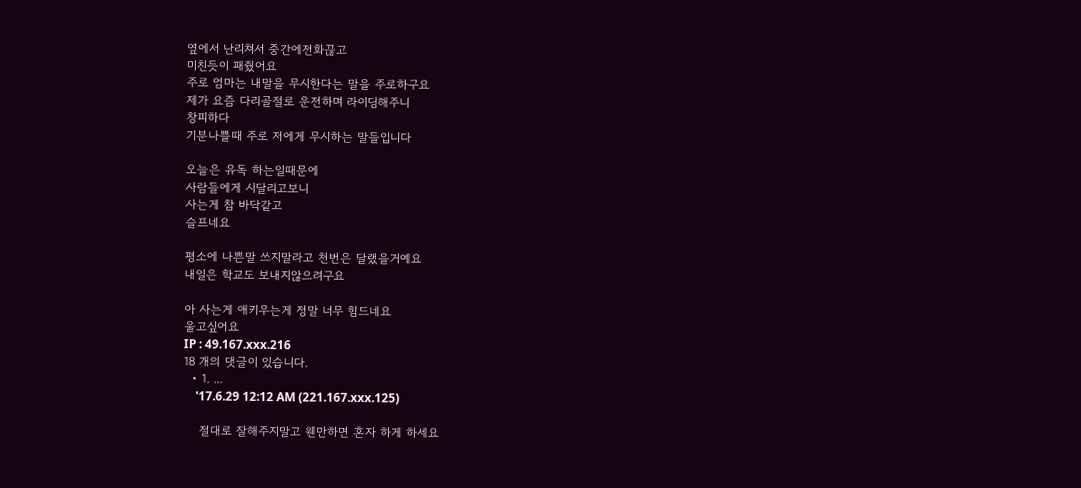옆에서 난리쳐서 중간에전화끊고
미친듯이 패줬어요
주로 엄마는 내말을 무시한다는 말을 주로하구요
제가 요즘 다리골절로 운전하며 라이딩해주니
창피하다
기분나쁠때 주로 저에게 무시하는 말들입니다

오늘은 유독 하는일때문에
사람들에게 시달리고보니
사는게 참 바닥같고
슬프네요

평소에 나쁜말 쓰지말라고 천번은 달랬을거예요
내일은 학교도 보내지않으려구요

아 사는게 애키우는게 정말 너무 힘드네요
울고싶어요
IP : 49.167.xxx.216
18 개의 댓글이 있습니다.
  • 1. ...
    '17.6.29 12:12 AM (221.167.xxx.125)

    절대로 잘해주지말고 웬만하면 혼자 하게 하세요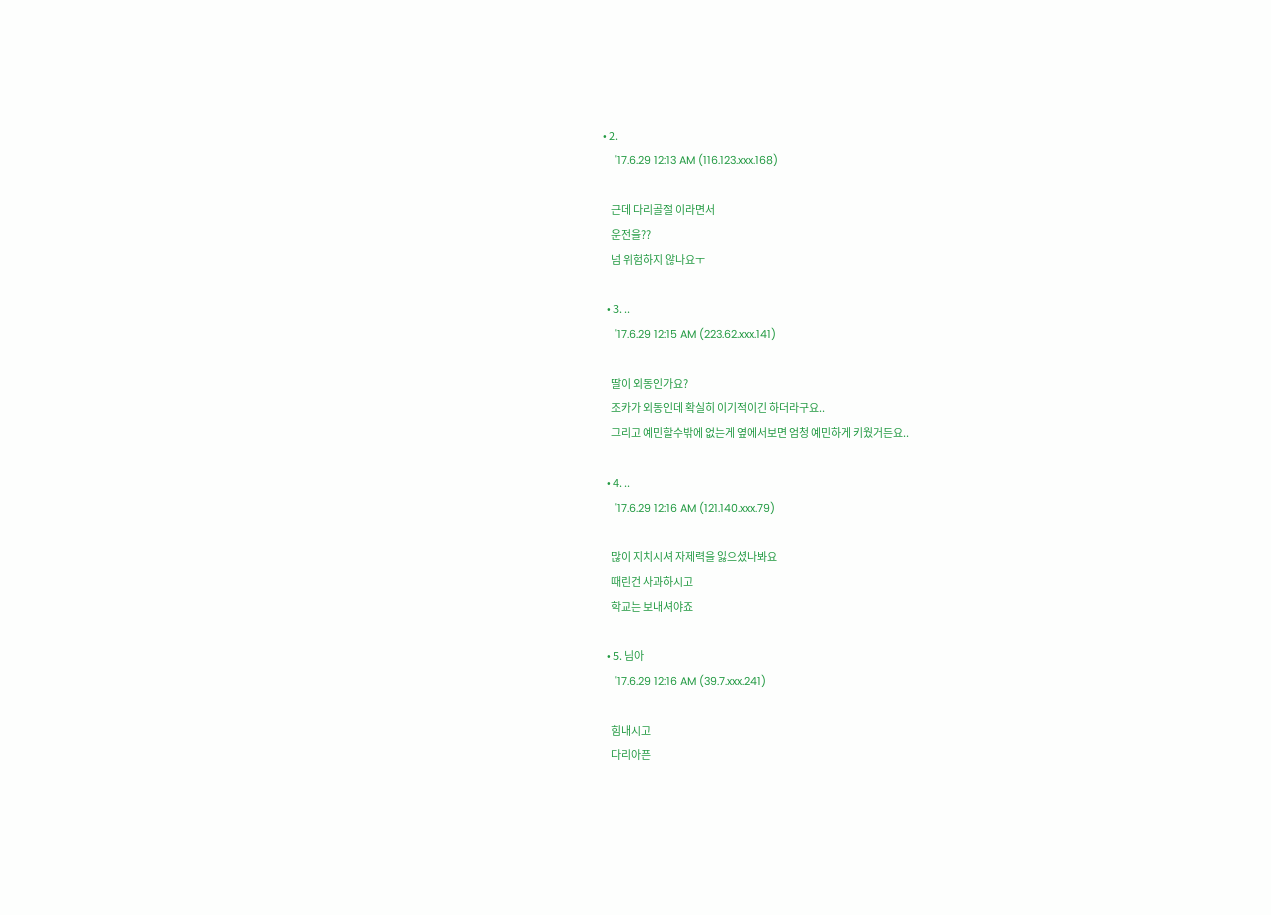• 2.
    '17.6.29 12:13 AM (116.123.xxx.168)

    근데 다리골절 이라면서
    운전을??
    넘 위험하지 않나요ㅜ

  • 3. ..
    '17.6.29 12:15 AM (223.62.xxx.141)

    딸이 외동인가요?
    조카가 외동인데 확실히 이기적이긴 하더라구요..
    그리고 예민할수밖에 없는게 옆에서보면 엄청 예민하게 키웠거든요..

  • 4. ..
    '17.6.29 12:16 AM (121.140.xxx.79)

    많이 지치시셔 자제력을 잃으셨나봐요
    때린건 사과하시고
    학교는 보내셔야죠

  • 5. 님아
    '17.6.29 12:16 AM (39.7.xxx.241)

    힘내시고
    다리아픈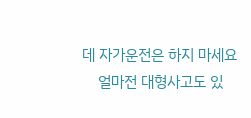데 자가운전은 하지 마세요
    얼마전 대형사고도 있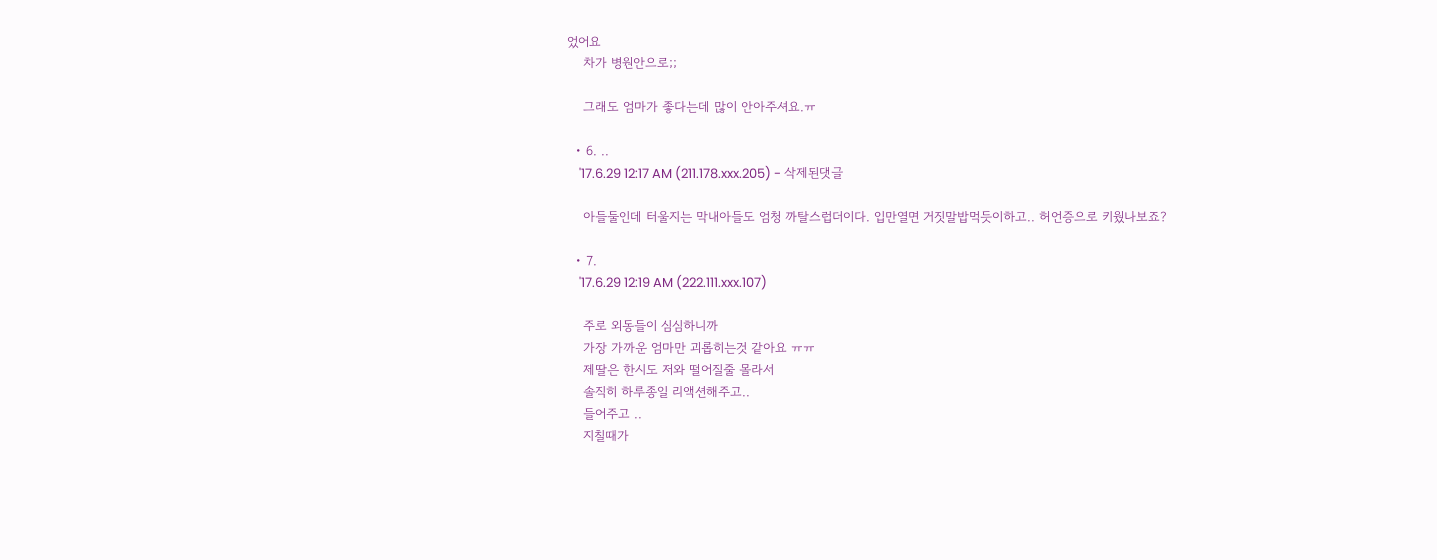었어요
    차가 병원안으로;;

    그래도 엄마가 좋다는데 많이 안아주셔요.ㅠ

  • 6. ..
    '17.6.29 12:17 AM (211.178.xxx.205) - 삭제된댓글

    아들둘인데 터울지는 막내아들도 엄청 까탈스럽더이다. 입만열면 거짓말밥먹듯이하고.. 허언증으로 키웠나보죠?

  • 7.
    '17.6.29 12:19 AM (222.111.xxx.107)

    주로 외동들이 심심하니까
    가장 가까운 엄마만 괴롭히는것 같아요 ㅠㅠ
    제딸은 한시도 저와 떨어질줄 몰라서
    솔직히 하루종일 리액션해주고..
    들어주고 ..
    지칠때가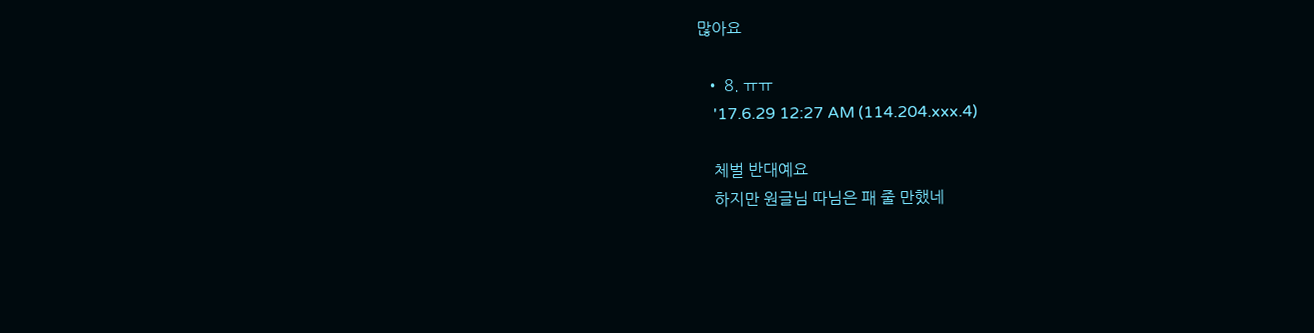많아요

  • 8. ㅠㅠ
    '17.6.29 12:27 AM (114.204.xxx.4)

    체벌 반대예요
    하지만 원글님 따님은 패 줄 만했네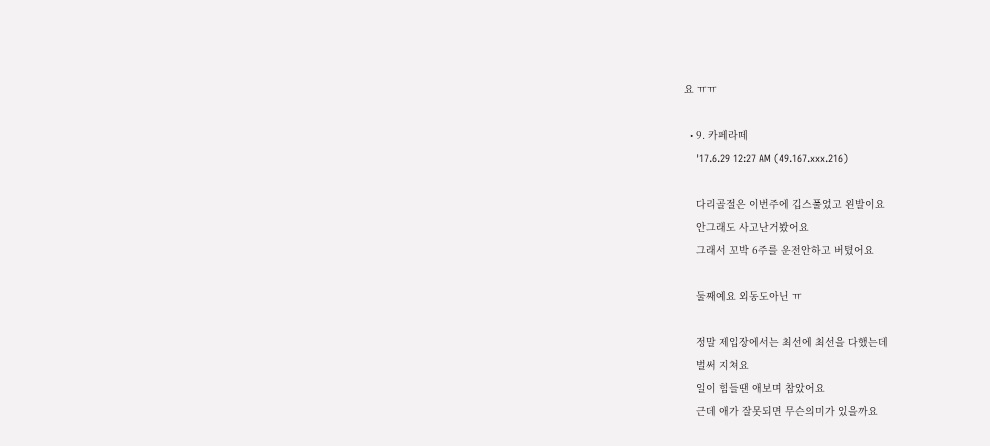요 ㅠㅠ

  • 9. 카페라떼
    '17.6.29 12:27 AM (49.167.xxx.216)

    다리골절은 이번주에 깁스풀었고 왼발이요
    안그래도 사고난거봤어요
    그래서 꼬박 6주를 운전안하고 버텼어요

    둘째예요 외동도아닌 ㅠ

    정말 제입장에서는 최선에 최선을 다했는데
    벌써 지쳐요
    일이 힘들땐 애보며 참았어요
    근데 애가 잘못되면 무슨의미가 있을까요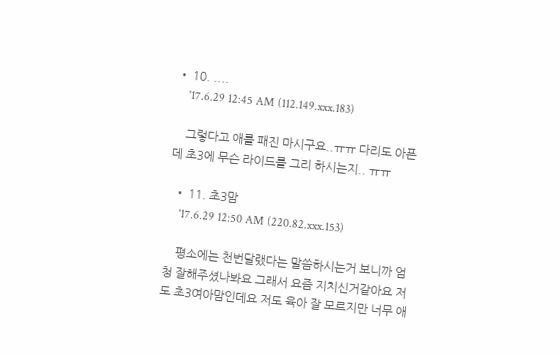• 10. ....
    '17.6.29 12:45 AM (112.149.xxx.183)

    그렇다고 애를 패진 마시구요..ㅠㅠ 다리도 아픈데 초3에 무슨 라이드를 그리 하시는지.. ㅠㅠ

  • 11. 초3맘
    '17.6.29 12:50 AM (220.82.xxx.153)

    평소에는 천번달랬다는 말씀하시는거 보니까 엄청 잘해주셨나봐요 그래서 요즘 지치신거같아요 저도 초3여아맘인데요 저도 육아 잘 모르지만 너무 애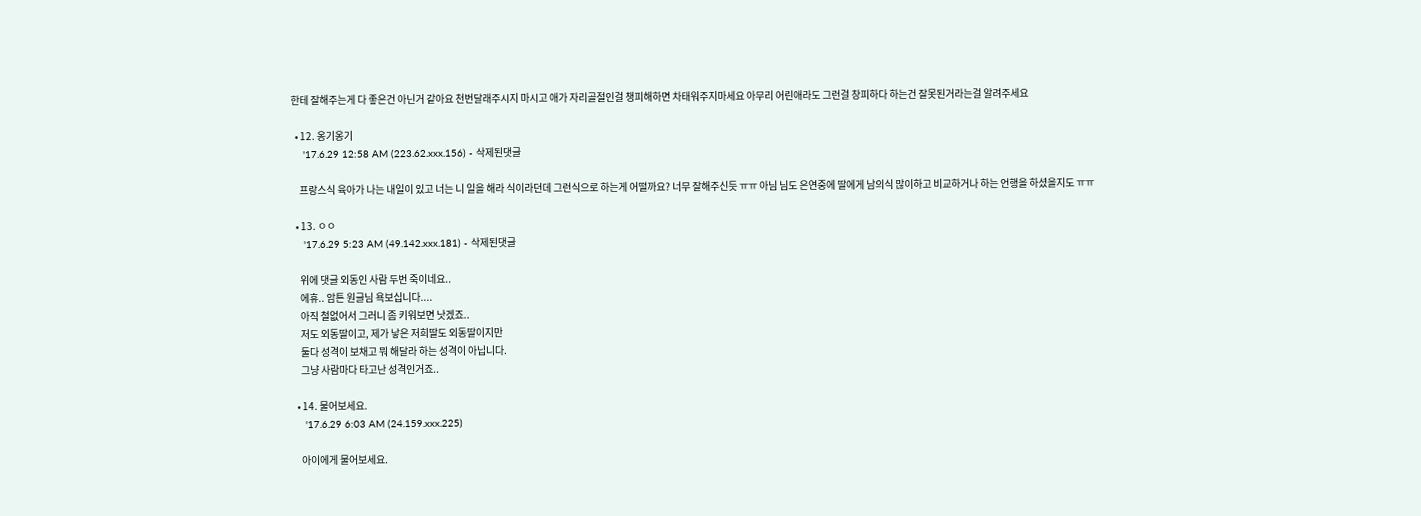한테 잘해주는게 다 좋은건 아닌거 같아요 천번달래주시지 마시고 애가 자리골절인걸 챙피해하면 차태워주지마세요 아무리 어린애라도 그런걸 창피하다 하는건 잘못된거라는걸 알려주세요

  • 12. 옹기옹기
    '17.6.29 12:58 AM (223.62.xxx.156) - 삭제된댓글

    프랑스식 육아가 나는 내일이 있고 너는 니 일을 해라 식이라던데 그런식으로 하는게 어떨까요? 너무 잘해주신듯 ㅠㅠ 아님 님도 은연중에 딸에게 남의식 많이하고 비교하거나 하는 언행을 하셨을지도 ㅠㅠ

  • 13. ㅇㅇ
    '17.6.29 5:23 AM (49.142.xxx.181) - 삭제된댓글

    위에 댓글 외동인 사람 두번 죽이네요..
    에휴.. 암튼 원글님 욕보십니다....
    아직 철없어서 그러니 좀 키워보면 낫겠죠..
    저도 외동딸이고, 제가 낳은 저희딸도 외동딸이지만
    둘다 성격이 보채고 뭐 해달라 하는 성격이 아닙니다.
    그냥 사람마다 타고난 성격인거죠..

  • 14. 물어보세요.
    '17.6.29 6:03 AM (24.159.xxx.225)

    아이에게 물어보세요.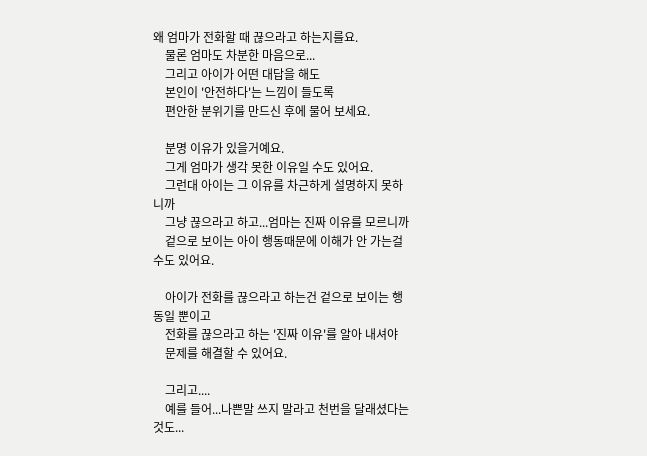왜 엄마가 전화할 때 끊으라고 하는지를요.
    물론 엄마도 차분한 마음으로...
    그리고 아이가 어떤 대답을 해도
    본인이 '안전하다'는 느낌이 들도록
    편안한 분위기를 만드신 후에 물어 보세요.

    분명 이유가 있을거예요.
    그게 엄마가 생각 못한 이유일 수도 있어요.
    그런대 아이는 그 이유를 차근하게 설명하지 못하니까
    그냥 끊으라고 하고...엄마는 진짜 이유를 모르니까
    겉으로 보이는 아이 행동때문에 이해가 안 가는걸 수도 있어요.

    아이가 전화를 끊으라고 하는건 겉으로 보이는 행동일 뿐이고
    전화를 끊으라고 하는 '진짜 이유'를 알아 내셔야
    문제를 해결할 수 있어요.

    그리고....
    예를 들어...나쁜말 쓰지 말라고 천번을 달래셨다는 것도...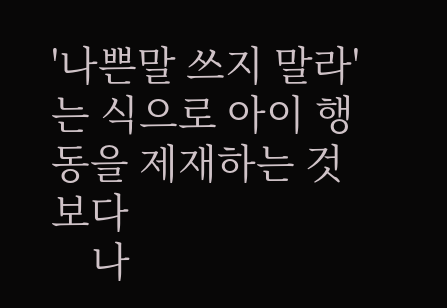'나쁜말 쓰지 말라'는 식으로 아이 행동을 제재하는 것 보다
    나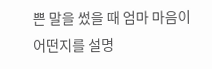쁜 말을 썼을 때 엄마 마음이 어떤지를 설명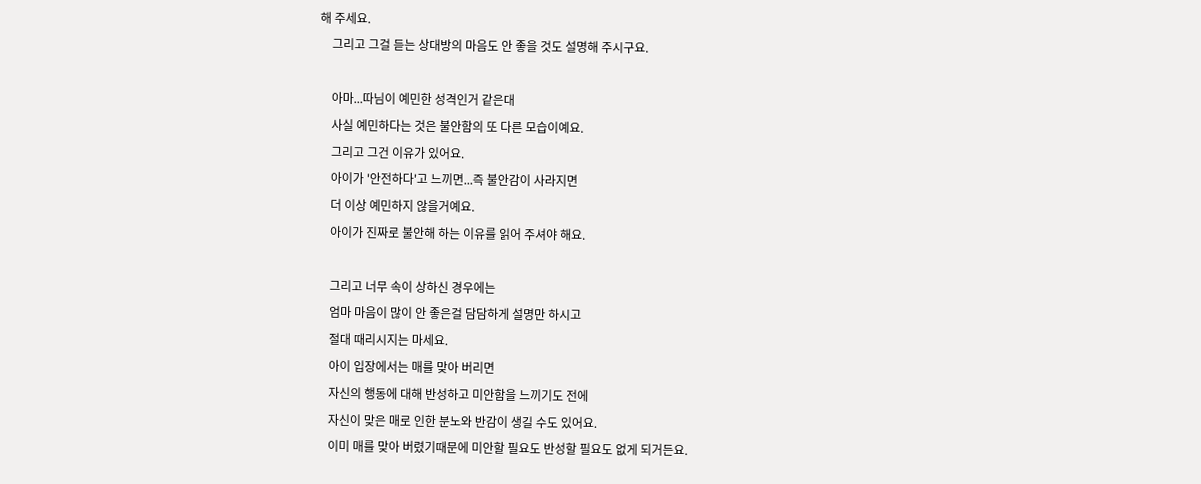해 주세요.
    그리고 그걸 듣는 상대방의 마음도 안 좋을 것도 설명해 주시구요.

    아마...따님이 예민한 성격인거 같은대
    사실 예민하다는 것은 불안함의 또 다른 모습이예요.
    그리고 그건 이유가 있어요.
    아이가 '안전하다'고 느끼면...즉 불안감이 사라지면
    더 이상 예민하지 않을거예요.
    아이가 진짜로 불안해 하는 이유를 읽어 주셔야 해요.

    그리고 너무 속이 상하신 경우에는
    엄마 마음이 많이 안 좋은걸 담담하게 설명만 하시고
    절대 때리시지는 마세요.
    아이 입장에서는 매를 맞아 버리면
    자신의 행동에 대해 반성하고 미안함을 느끼기도 전에
    자신이 맞은 매로 인한 분노와 반감이 생길 수도 있어요.
    이미 매를 맞아 버렸기때문에 미안할 필요도 반성할 필요도 없게 되거든요.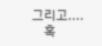그리고....
    혹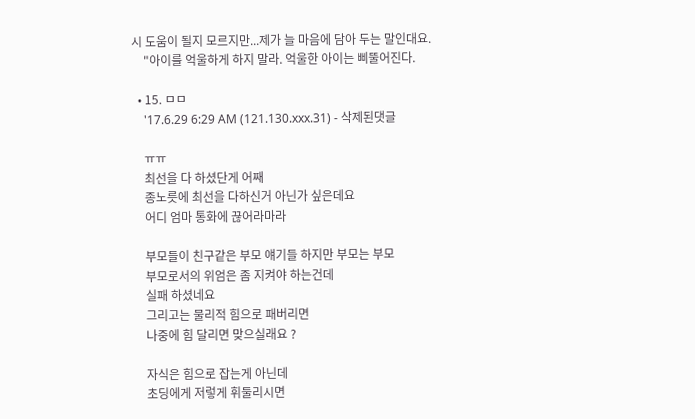시 도움이 될지 모르지만...제가 늘 마음에 담아 두는 말인대요.
    "아이를 억울하게 하지 말라. 억울한 아이는 삐뚤어진다.

  • 15. ㅁㅁ
    '17.6.29 6:29 AM (121.130.xxx.31) - 삭제된댓글

    ㅠㅠ
    최선을 다 하셨단게 어째
    종노릇에 최선을 다하신거 아닌가 싶은데요
    어디 엄마 통화에 끊어라마라

    부모들이 친구같은 부모 얘기들 하지만 부모는 부모
    부모로서의 위엄은 좀 지켜야 하는건데
    실패 하셨네요
    그리고는 물리적 힘으로 패버리면
    나중에 힘 달리면 맞으실래요 ?

    자식은 힘으로 잡는게 아닌데
    초딩에게 저렇게 휘둘리시면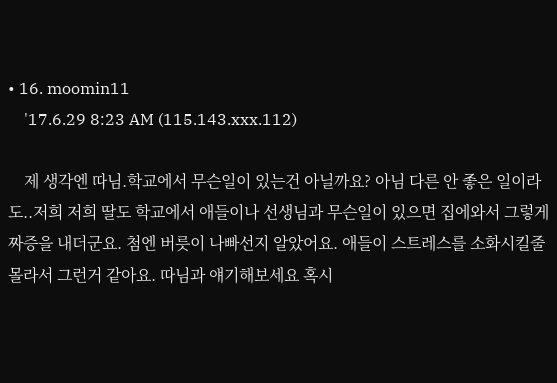• 16. moomin11
    '17.6.29 8:23 AM (115.143.xxx.112)

    제 생각엔 따님.학교에서 무슨일이 있는건 아닐까요? 아님 다른 안 좋은 일이라도..저희 저희 딸도 학교에서 애들이나 선생님과 무슨일이 있으면 집에와서 그렇게 짜증을 내더군요. 첨엔 버릇이 나빠선지 알았어요. 애들이 스트레스를 소화시킬줄 몰라서 그런거 같아요. 따님과 얘기해보세요 혹시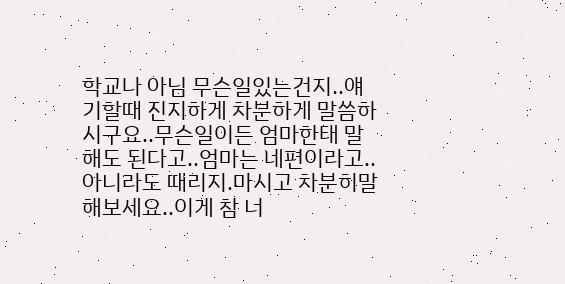학교나 아님 무슨일있는건지..얘기할때 진지하게 차분하게 말씀하시구요..무슨일이든 엄마한태 말해도 된다고..엄마는 네편이라고..아니라도 때리지.마시고 차분히말해보세요..이게 참 너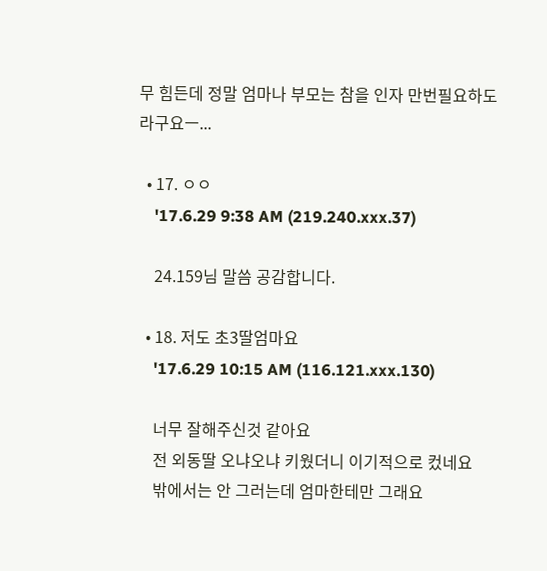무 힘든데 정말 엄마나 부모는 참을 인자 만번필요하도라구요ㅡ...

  • 17. ㅇㅇ
    '17.6.29 9:38 AM (219.240.xxx.37)

    24.159님 말씀 공감합니다.

  • 18. 저도 초3딸엄마요
    '17.6.29 10:15 AM (116.121.xxx.130)

    너무 잘해주신것 같아요
    전 외동딸 오냐오냐 키웠더니 이기적으로 컸네요
    밖에서는 안 그러는데 엄마한테만 그래요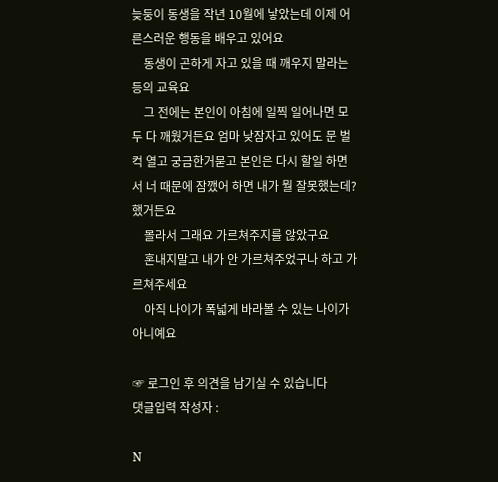늦둥이 동생을 작년 10월에 낳았는데 이제 어른스러운 행동을 배우고 있어요
    동생이 곤하게 자고 있을 때 깨우지 말라는등의 교육요
    그 전에는 본인이 아침에 일찍 일어나면 모두 다 깨웠거든요 엄마 낮잠자고 있어도 문 벌컥 열고 궁금한거묻고 본인은 다시 할일 하면서 너 때문에 잠깼어 하면 내가 뭘 잘못했는데? 했거든요
    몰라서 그래요 가르쳐주지를 않았구요
    혼내지말고 내가 안 가르쳐주었구나 하고 가르쳐주세요
    아직 나이가 폭넓게 바라볼 수 있는 나이가 아니예요

☞ 로그인 후 의견을 남기실 수 있습니다
댓글입력 작성자 :

N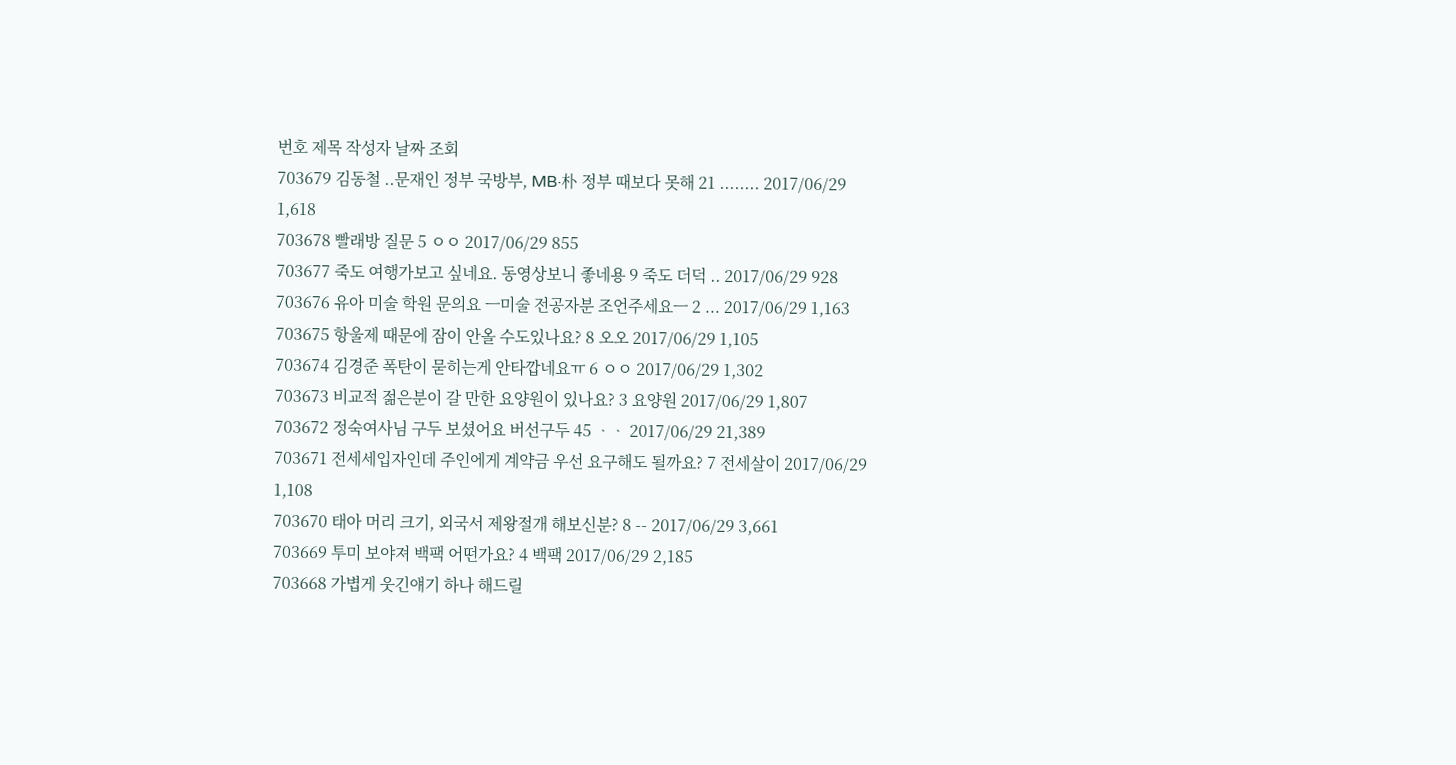번호 제목 작성자 날짜 조회
703679 김동철 ..문재인 정부 국방부, MB·朴 정부 때보다 못해 21 ........ 2017/06/29 1,618
703678 빨래방 질문 5 ㅇㅇ 2017/06/29 855
703677 죽도 여행가보고 싶네요. 동영상보니 좋네용 9 죽도 더덕 .. 2017/06/29 928
703676 유아 미술 학원 문의요 ㅡ미술 전공자분 조언주세요ㅡ 2 ... 2017/06/29 1,163
703675 항울제 때문에 잠이 안올 수도있나요? 8 오오 2017/06/29 1,105
703674 김경준 폭탄이 묻히는게 안타깝네요ㅠ 6 ㅇㅇ 2017/06/29 1,302
703673 비교적 젊은분이 갈 만한 요양원이 있나요? 3 요양원 2017/06/29 1,807
703672 정숙여사님 구두 보셨어요 버선구두 45 ᆞᆞ 2017/06/29 21,389
703671 전세세입자인데 주인에게 계약금 우선 요구해도 될까요? 7 전세살이 2017/06/29 1,108
703670 태아 머리 크기, 외국서 제왕절개 해보신분? 8 -- 2017/06/29 3,661
703669 투미 보야져 백팩 어떤가요? 4 백팩 2017/06/29 2,185
703668 가볍게 웃긴얘기 하나 해드릴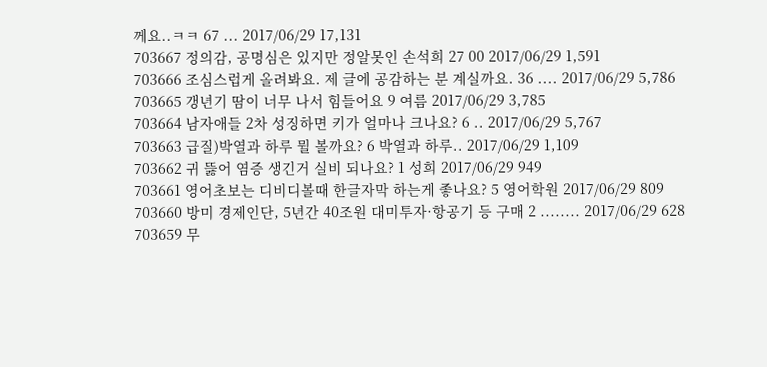께요..ㅋㅋ 67 ... 2017/06/29 17,131
703667 정의감, 공명심은 있지만 정알못인 손석희 27 00 2017/06/29 1,591
703666 조심스럽게 올려봐요. 제 글에 공감하는 분 계실까요. 36 .... 2017/06/29 5,786
703665 갱년기 땀이 너무 나서 힘들어요 9 여름 2017/06/29 3,785
703664 남자애들 2차 성징하면 키가 얼마나 크나요? 6 .. 2017/06/29 5,767
703663 급질)박열과 하루 뭘 볼까요? 6 박열과 하루.. 2017/06/29 1,109
703662 귀 뜷어 염증 생긴거 실비 되나요? 1 성희 2017/06/29 949
703661 영어초보는 디비디볼때 한글자막 하는게 좋나요? 5 영어학원 2017/06/29 809
703660 방미 경제인단, 5년간 40조원 대미투자·항공기 등 구매 2 ........ 2017/06/29 628
703659 무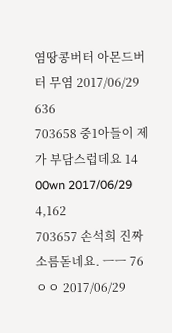염땅콩버터 아몬드버터 무염 2017/06/29 636
703658 중1아들이 제가 부담스럽데요 14 00wn 2017/06/29 4,162
703657 손석희 진짜 소름돋네요. ㅡㅡ 76 ㅇㅇ 2017/06/29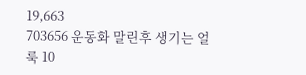19,663
703656 운동화 말린후 생기는 얼룩 10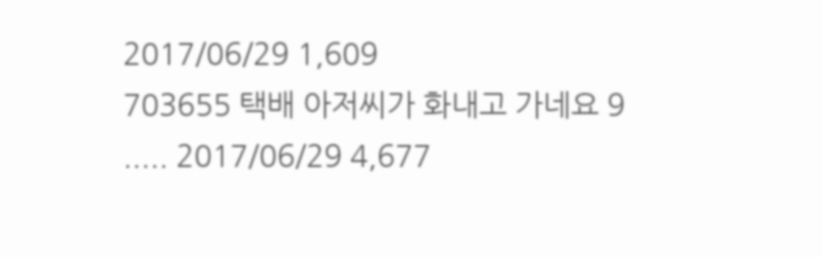2017/06/29 1,609
703655 택배 아저씨가 화내고 가네요 9 ..... 2017/06/29 4,677